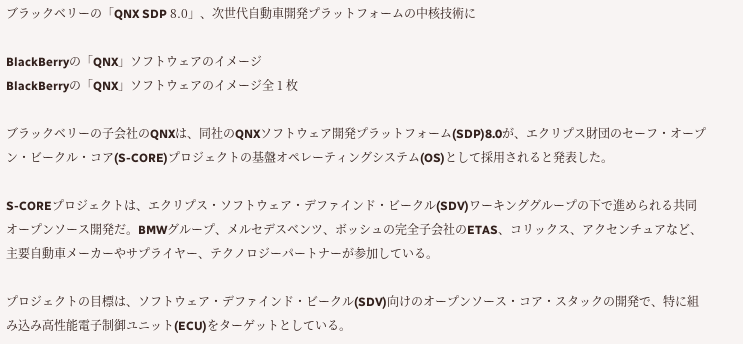ブラックベリーの「QNX SDP 8.0」、次世代自動車開発プラットフォームの中核技術に

BlackBerryの「QNX」ソフトウェアのイメージ
BlackBerryの「QNX」ソフトウェアのイメージ全 1 枚

ブラックベリーの子会社のQNXは、同社のQNXソフトウェア開発プラットフォーム(SDP)8.0が、エクリプス財団のセーフ・オープン・ビークル・コア(S-CORE)プロジェクトの基盤オペレーティングシステム(OS)として採用されると発表した。

S-COREプロジェクトは、エクリプス・ソフトウェア・デファインド・ビークル(SDV)ワーキンググループの下で進められる共同オープンソース開発だ。BMWグループ、メルセデスベンツ、ボッシュの完全子会社のETAS、コリックス、アクセンチュアなど、主要自動車メーカーやサプライヤー、テクノロジーパートナーが参加している。

プロジェクトの目標は、ソフトウェア・デファインド・ビークル(SDV)向けのオープンソース・コア・スタックの開発で、特に組み込み高性能電子制御ユニット(ECU)をターゲットとしている。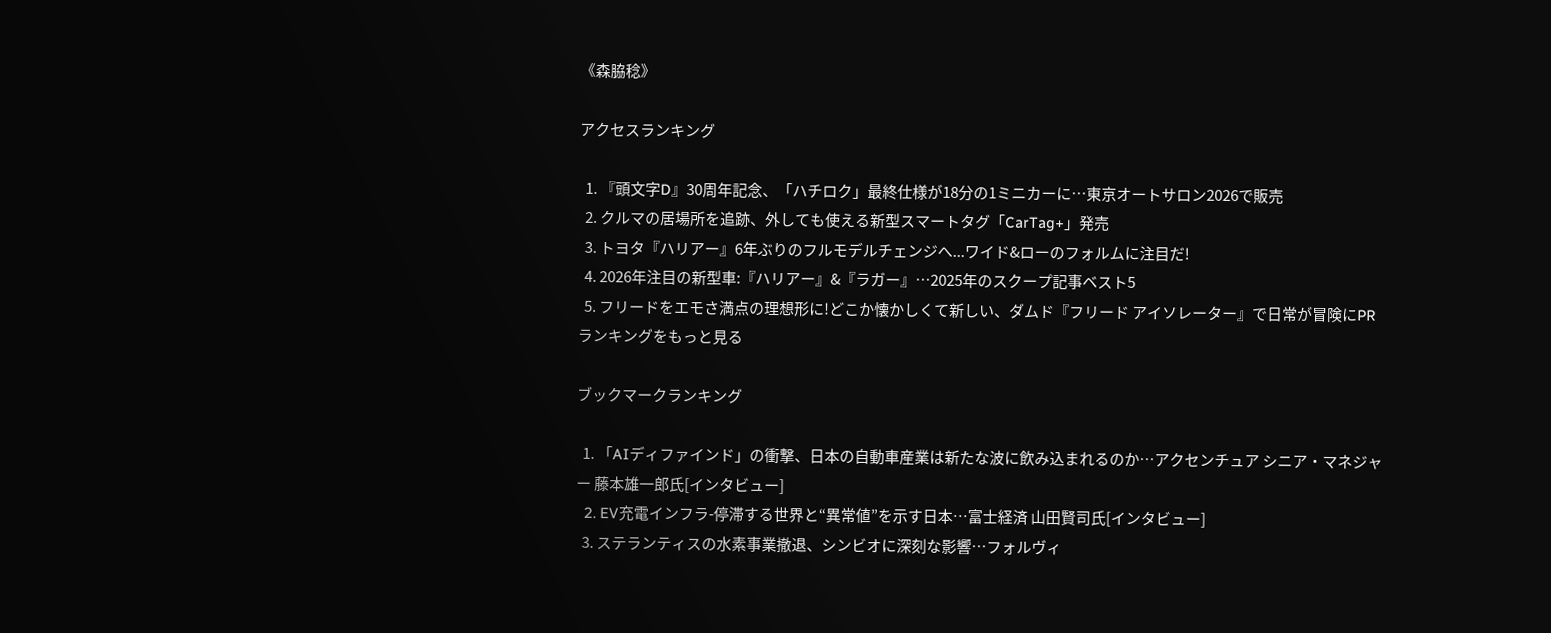《森脇稔》

アクセスランキング

  1. 『頭文字D』30周年記念、「ハチロク」最終仕様が18分の1ミニカーに…東京オートサロン2026で販売
  2. クルマの居場所を追跡、外しても使える新型スマートタグ「CarTag+」発売
  3. トヨタ『ハリアー』6年ぶりのフルモデルチェンジへ...ワイド&ローのフォルムに注目だ!
  4. 2026年注目の新型車:『ハリアー』&『ラガー』…2025年のスクープ記事ベスト5
  5. フリードをエモさ満点の理想形に!どこか懐かしくて新しい、ダムド『フリード アイソレーター』で日常が冒険にPR
ランキングをもっと見る

ブックマークランキング

  1. 「AIディファインド」の衝撃、日本の自動車産業は新たな波に飲み込まれるのか…アクセンチュア シニア・マネジャー 藤本雄一郎氏[インタビュー]
  2. EV充電インフラ-停滞する世界と“異常値”を示す日本…富士経済 山田賢司氏[インタビュー]
  3. ステランティスの水素事業撤退、シンビオに深刻な影響…フォルヴィ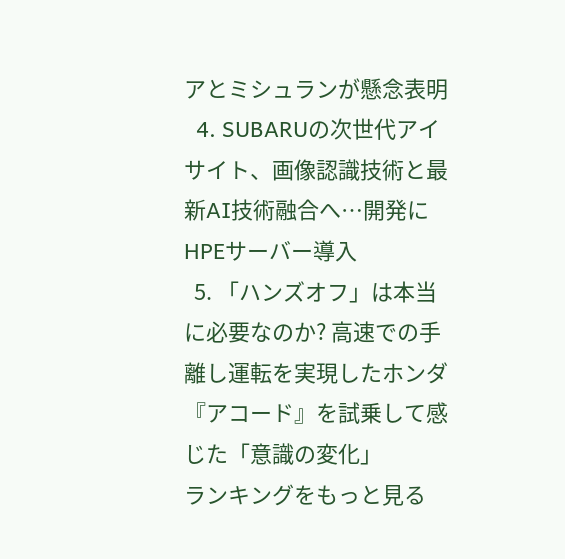アとミシュランが懸念表明
  4. SUBARUの次世代アイサイト、画像認識技術と最新AI技術融合へ…開発にHPEサーバー導入
  5. 「ハンズオフ」は本当に必要なのか? 高速での手離し運転を実現したホンダ『アコード』を試乗して感じた「意識の変化」
ランキングをもっと見る